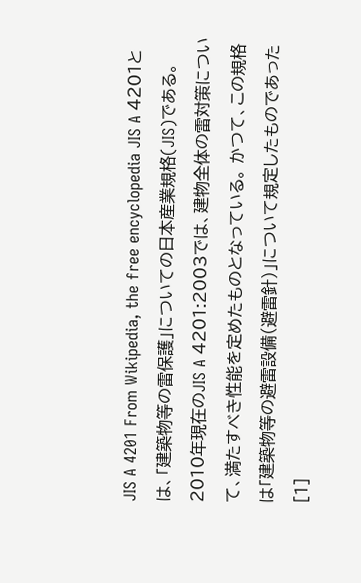JIS A 4201 From Wikipedia, the free encyclopedia JIS A 4201とは、「建築物等の雷保護」についての日本産業規格(JIS)である。2010年現在のJIS A 4201:2003では、建物全体の雷対策について、満たすべき性能を定めたものとなっている。 かつて、この規格は「建築物等の避雷設備(避雷針)」について規定したものであった[1]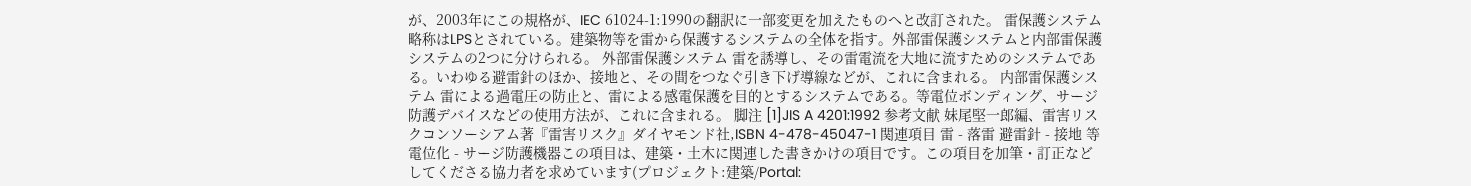が、2003年にこの規格が、IEC 61024-1:1990の翻訳に一部変更を加えたものへと改訂された。 雷保護システム 略称はLPSとされている。建築物等を雷から保護するシステムの全体を指す。外部雷保護システムと内部雷保護システムの2つに分けられる。 外部雷保護システム 雷を誘導し、その雷電流を大地に流すためのシステムである。いわゆる避雷針のほか、接地と、その間をつなぐ引き下げ導線などが、これに含まれる。 内部雷保護システム 雷による過電圧の防止と、雷による感電保護を目的とするシステムである。等電位ボンディング、サージ防護デバイスなどの使用方法が、これに含まれる。 脚注 [1]JIS A 4201:1992 参考文献 妹尾堅一郎編、雷害リスクコンソーシアム著『雷害リスク』ダイヤモンド社,ISBN 4-478-45047-1 関連項目 雷 - 落雷 避雷針 - 接地 等電位化 - サージ防護機器この項目は、建築・土木に関連した書きかけの項目です。この項目を加筆・訂正などしてくださる協力者を求めています(プロジェクト:建築/Portal: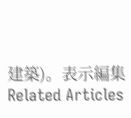建築)。表示編集 Related Articles